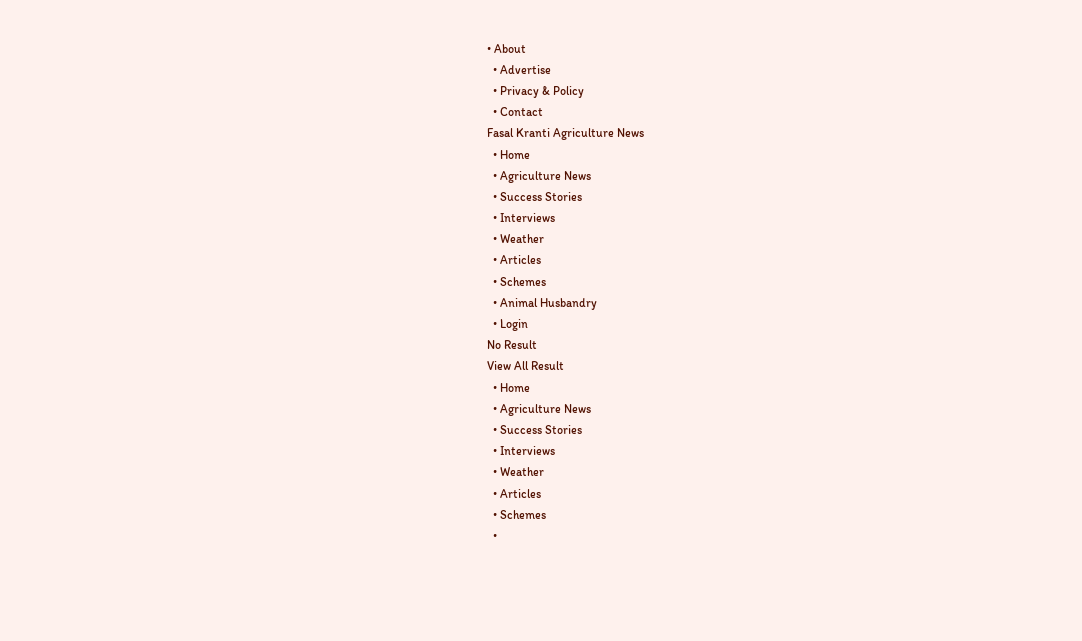• About
  • Advertise
  • Privacy & Policy
  • Contact
Fasal Kranti Agriculture News
  • Home
  • Agriculture News
  • Success Stories
  • Interviews
  • Weather
  • Articles
  • Schemes
  • Animal Husbandry
  • Login
No Result
View All Result
  • Home
  • Agriculture News
  • Success Stories
  • Interviews
  • Weather
  • Articles
  • Schemes
  •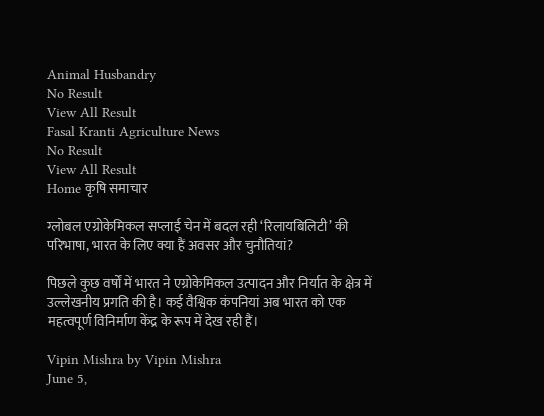Animal Husbandry
No Result
View All Result
Fasal Kranti Agriculture News
No Result
View All Result
Home कृषि समाचार

ग्लोबल एग्रोकेमिकल सप्लाई चेन में बदल रही ‘रिलायबिलिटी’ की परिभाषा, भारत के लिए क्या हैं अवसर और चुनौतियां?

पिछले कुछ वर्षों में भारत ने एग्रोकेमिकल उत्पादन और निर्यात के क्षेत्र में उल्लेखनीय प्रगति की है। कई वैश्विक कंपनियां अब भारत को एक महत्वपूर्ण विनिर्माण केंद्र के रूप में देख रही हैं।

Vipin Mishra by Vipin Mishra
June 5,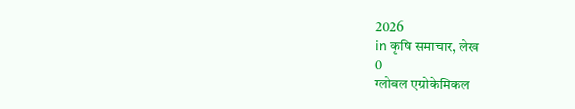2026
in कृषि समाचार, लेख
0
ग्लोबल एग्रोकेमिकल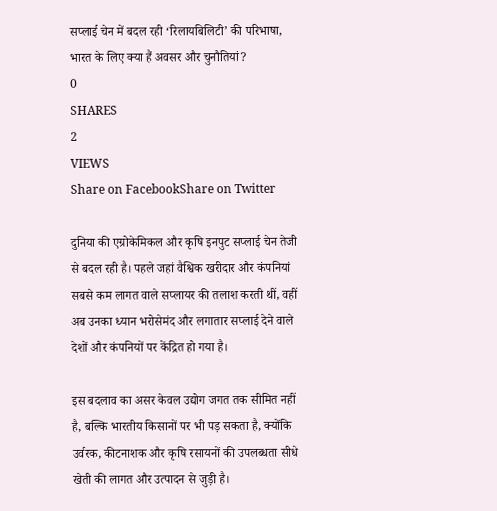सप्लाई चेन में बदल रही ‘रिलायबिलिटी’ की परिभाषा, भारत के लिए क्या हैं अवसर और चुनौतियां?
0
SHARES
2
VIEWS
Share on FacebookShare on Twitter

दुनिया की एग्रोकेमिकल और कृषि इनपुट सप्लाई चेन तेजी से बदल रही है। पहले जहां वैश्विक खरीदार और कंपनियां सबसे कम लागत वाले सप्लायर की तलाश करती थीं, वहीं अब उनका ध्यान भरोसेमंद और लगातार सप्लाई देने वाले देशों और कंपनियों पर केंद्रित हो गया है।

इस बदलाव का असर केवल उद्योग जगत तक सीमित नहीं है, बल्कि भारतीय किसानों पर भी पड़ सकता है, क्योंकि उर्वरक, कीटनाशक और कृषि रसायनों की उपलब्धता सीधे खेती की लागत और उत्पादन से जुड़ी है।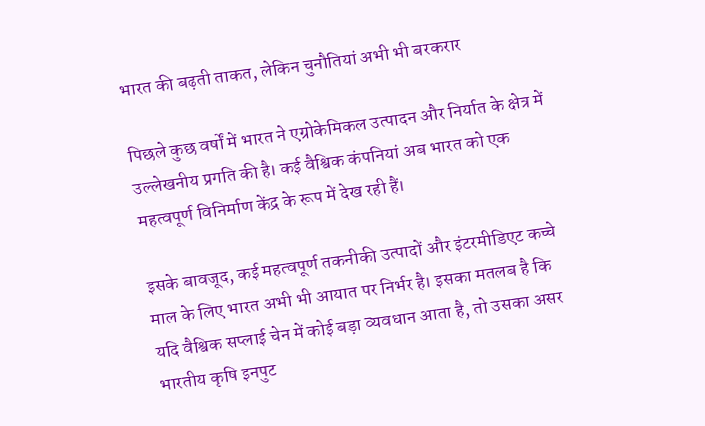भारत की बढ़ती ताकत, लेकिन चुनौतियां अभी भी बरकरार

पिछले कुछ वर्षों में भारत ने एग्रोकेमिकल उत्पादन और निर्यात के क्षेत्र में उल्लेखनीय प्रगति की है। कई वैश्विक कंपनियां अब भारत को एक महत्वपूर्ण विनिर्माण केंद्र के रूप में देख रही हैं।

इसके बावजूद, कई महत्वपूर्ण तकनीकी उत्पादों और इंटरमीडिएट कच्चे माल के लिए भारत अभी भी आयात पर निर्भर है। इसका मतलब है कि यदि वैश्विक सप्लाई चेन में कोई बड़ा व्यवधान आता है, तो उसका असर भारतीय कृषि इनपुट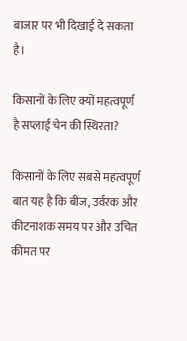बाजार पर भी दिखाई दे सकता है।

किसानों के लिए क्यों महत्वपूर्ण है सप्लाई चेन की स्थिरता?

किसानों के लिए सबसे महत्वपूर्ण बात यह है कि बीज, उर्वरक और कीटनाशक समय पर और उचित कीमत पर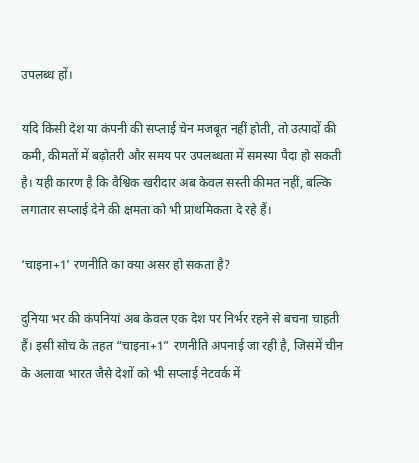उपलब्ध हों।

यदि किसी देश या कंपनी की सप्लाई चेन मजबूत नहीं होती, तो उत्पादों की कमी, कीमतों में बढ़ोतरी और समय पर उपलब्धता में समस्या पैदा हो सकती है। यही कारण है कि वैश्विक खरीदार अब केवल सस्ती कीमत नहीं, बल्कि लगातार सप्लाई देने की क्षमता को भी प्राथमिकता दे रहे हैं।

‘चाइना+1’ रणनीति का क्या असर हो सकता है?

दुनिया भर की कंपनियां अब केवल एक देश पर निर्भर रहने से बचना चाहती हैं। इसी सोच के तहत “चाइना+1” रणनीति अपनाई जा रही है, जिसमें चीन के अलावा भारत जैसे देशों को भी सप्लाई नेटवर्क में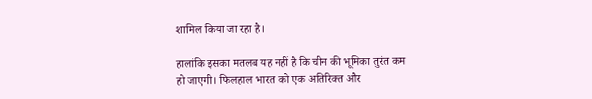शामिल किया जा रहा है।

हालांकि इसका मतलब यह नहीं है कि चीन की भूमिका तुरंत कम हो जाएगी। फिलहाल भारत को एक अतिरिक्त और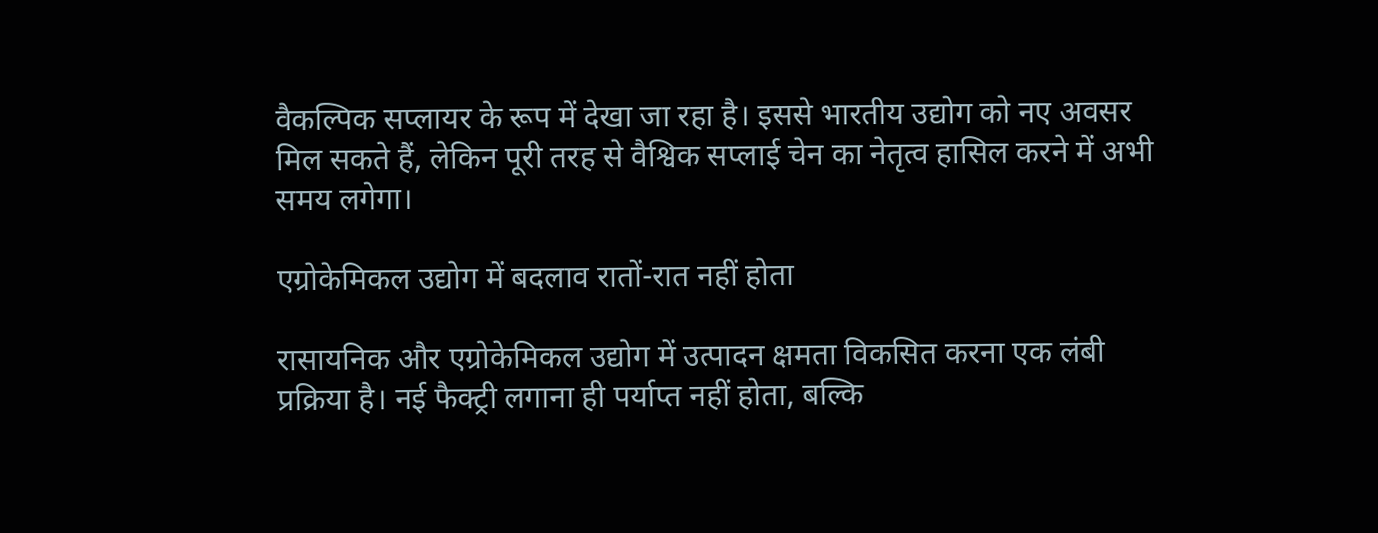वैकल्पिक सप्लायर के रूप में देखा जा रहा है। इससे भारतीय उद्योग को नए अवसर मिल सकते हैं, लेकिन पूरी तरह से वैश्विक सप्लाई चेन का नेतृत्व हासिल करने में अभी समय लगेगा।

एग्रोकेमिकल उद्योग में बदलाव रातों-रात नहीं होता

रासायनिक और एग्रोकेमिकल उद्योग में उत्पादन क्षमता विकसित करना एक लंबी प्रक्रिया है। नई फैक्ट्री लगाना ही पर्याप्त नहीं होता, बल्कि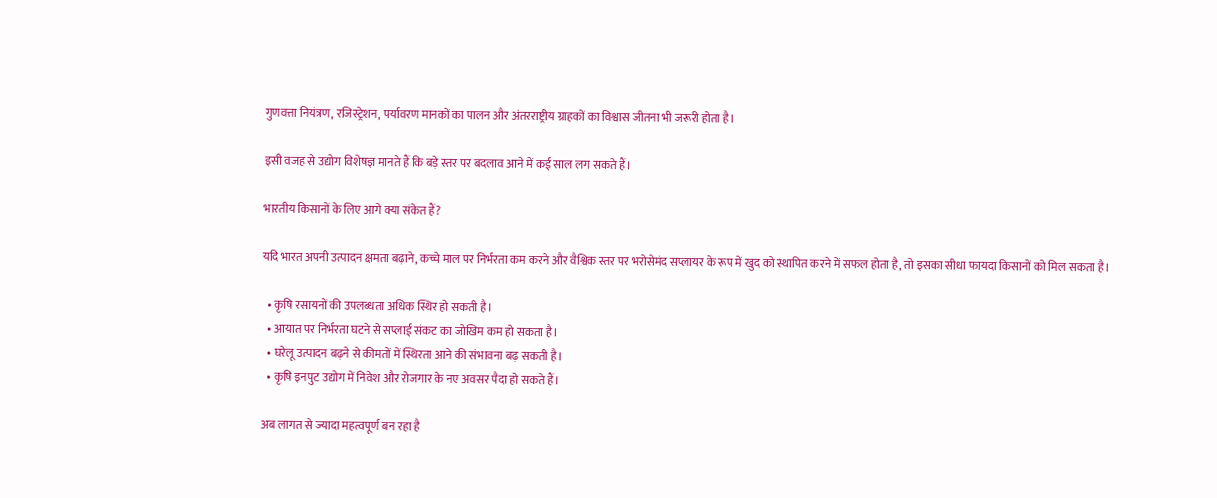गुणवत्ता नियंत्रण, रजिस्ट्रेशन, पर्यावरण मानकों का पालन और अंतरराष्ट्रीय ग्राहकों का विश्वास जीतना भी जरूरी होता है।

इसी वजह से उद्योग विशेषज्ञ मानते हैं कि बड़े स्तर पर बदलाव आने में कई साल लग सकते हैं।

भारतीय किसानों के लिए आगे क्या संकेत हैं?

यदि भारत अपनी उत्पादन क्षमता बढ़ाने, कच्चे माल पर निर्भरता कम करने और वैश्विक स्तर पर भरोसेमंद सप्लायर के रूप में खुद को स्थापित करने में सफल होता है, तो इसका सीधा फायदा किसानों को मिल सकता है।

  • कृषि रसायनों की उपलब्धता अधिक स्थिर हो सकती है।
  • आयात पर निर्भरता घटने से सप्लाई संकट का जोखिम कम हो सकता है।
  • घरेलू उत्पादन बढ़ने से कीमतों में स्थिरता आने की संभावना बढ़ सकती है।
  • कृषि इनपुट उद्योग में निवेश और रोजगार के नए अवसर पैदा हो सकते हैं।

अब लागत से ज्यादा महत्वपूर्ण बन रहा है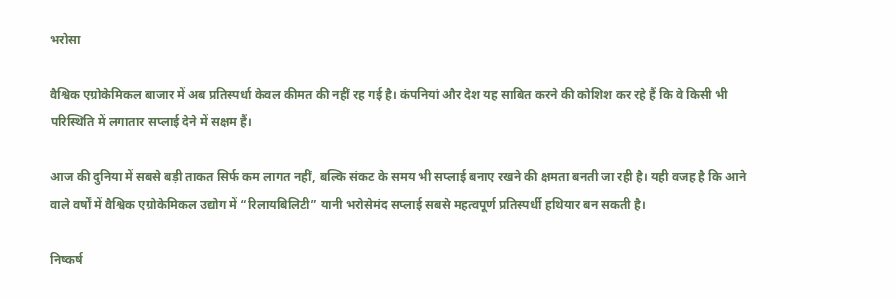भरोसा

वैश्विक एग्रोकेमिकल बाजार में अब प्रतिस्पर्धा केवल कीमत की नहीं रह गई है। कंपनियां और देश यह साबित करने की कोशिश कर रहे हैं कि वे किसी भी परिस्थिति में लगातार सप्लाई देने में सक्षम हैं।

आज की दुनिया में सबसे बड़ी ताकत सिर्फ कम लागत नहीं, बल्कि संकट के समय भी सप्लाई बनाए रखने की क्षमता बनती जा रही है। यही वजह है कि आने वाले वर्षों में वैश्विक एग्रोकेमिकल उद्योग में “रिलायबिलिटी” यानी भरोसेमंद सप्लाई सबसे महत्वपूर्ण प्रतिस्पर्धी हथियार बन सकती है।

निष्कर्ष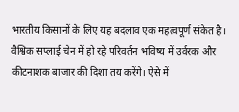भारतीय किसानों के लिए यह बदलाव एक महत्वपूर्ण संकेत है। वैश्विक सप्लाई चेन में हो रहे परिवर्तन भविष्य में उर्वरक और कीटनाशक बाजार की दिशा तय करेंगे। ऐसे में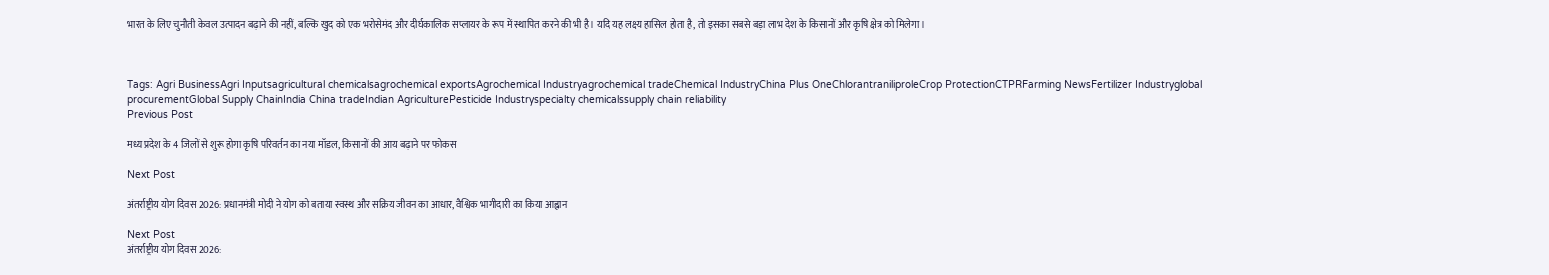भारत के लिए चुनौती केवल उत्पादन बढ़ाने की नहीं, बल्कि खुद को एक भरोसेमंद और दीर्घकालिक सप्लायर के रूप में स्थापित करने की भी है। यदि यह लक्ष्य हासिल होता है, तो इसका सबसे बड़ा लाभ देश के किसानों और कृषि क्षेत्र को मिलेगा।



Tags: Agri BusinessAgri Inputsagricultural chemicalsagrochemical exportsAgrochemical Industryagrochemical tradeChemical IndustryChina Plus OneChlorantraniliproleCrop ProtectionCTPRFarming NewsFertilizer Industryglobal procurementGlobal Supply ChainIndia China tradeIndian AgriculturePesticide Industryspecialty chemicalssupply chain reliability
Previous Post

मध्य प्रदेश के 4 जिलों से शुरू होगा कृषि परिवर्तन का नया मॉडल, किसानों की आय बढ़ाने पर फोकस

Next Post

अंतर्राष्ट्रीय योग दिवस 2026: प्रधानमंत्री मोदी ने योग को बताया स्वस्थ और सक्रिय जीवन का आधार, वैश्विक भागीदारी का किया आह्वान

Next Post
अंतर्राष्ट्रीय योग दिवस 2026: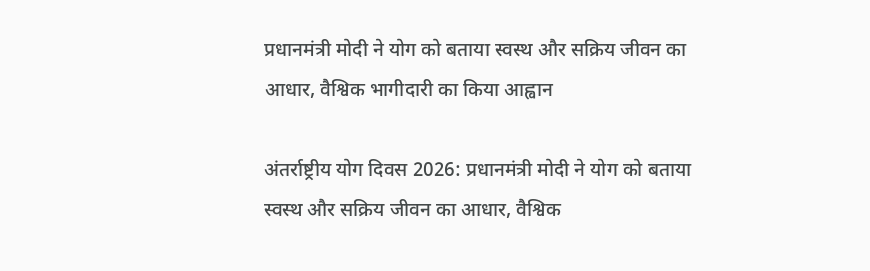प्रधानमंत्री मोदी ने योग को बताया स्वस्थ और सक्रिय जीवन का आधार, वैश्विक भागीदारी का किया आह्वान

अंतर्राष्ट्रीय योग दिवस 2026: प्रधानमंत्री मोदी ने योग को बताया स्वस्थ और सक्रिय जीवन का आधार, वैश्विक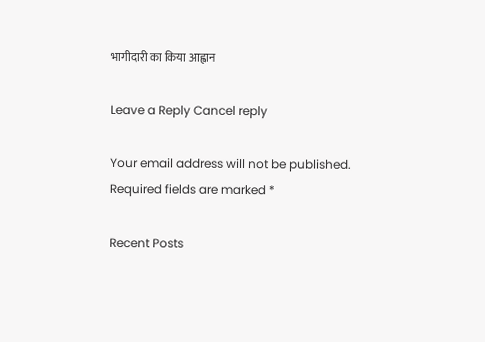भागीदारी का किया आह्वान

Leave a Reply Cancel reply

Your email address will not be published. Required fields are marked *

Recent Posts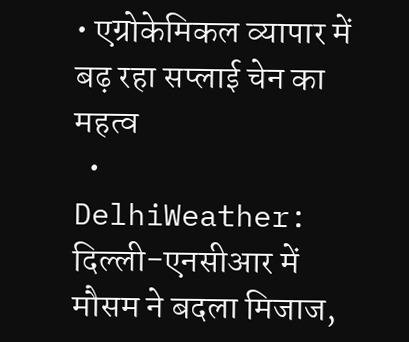• एग्रोकेमिकल व्यापार में बढ़ रहा सप्लाई चेन का महत्व
  • DelhiWeather: दिल्ली-एनसीआर में मौसम ने बदला मिजाज,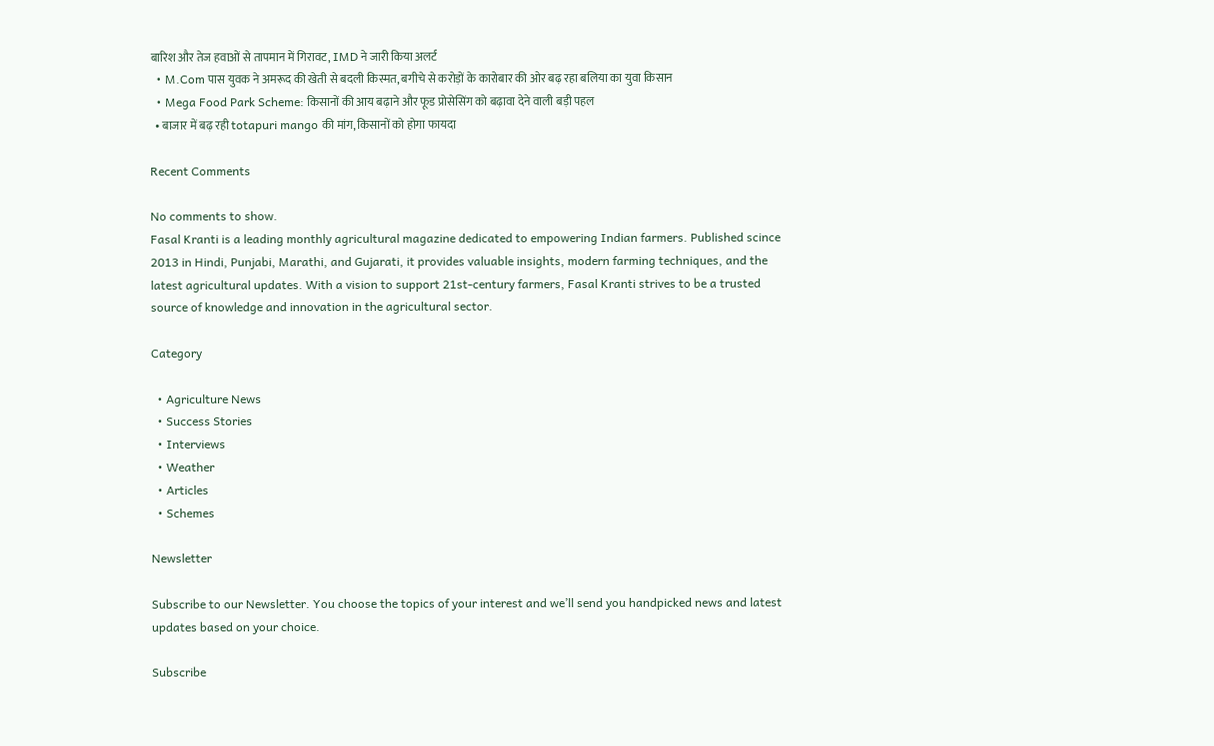बारिश और तेज हवाओं से तापमान में गिरावट, IMD ने जारी किया अलर्ट
  • M.Com पास युवक ने अमरूद की खेती से बदली किस्मत, बगीचे से करोड़ों के कारोबार की ओर बढ़ रहा बलिया का युवा किसान
  • Mega Food Park Scheme: किसानों की आय बढ़ाने और फूड प्रोसेसिंग को बढ़ावा देने वाली बड़ी पहल
  • बाजार में बढ़ रही totapuri mango की मांग, किसानों को होगा फायदा

Recent Comments

No comments to show.
Fasal Kranti is a leading monthly agricultural magazine dedicated to empowering Indian farmers. Published scince 2013 in Hindi, Punjabi, Marathi, and Gujarati, it provides valuable insights, modern farming techniques, and the latest agricultural updates. With a vision to support 21st-century farmers, Fasal Kranti strives to be a trusted source of knowledge and innovation in the agricultural sector.

Category

  • Agriculture News
  • Success Stories
  • Interviews
  • Weather
  • Articles
  • Schemes

Newsletter

Subscribe to our Newsletter. You choose the topics of your interest and we’ll send you handpicked news and latest updates based on your choice.

Subscribe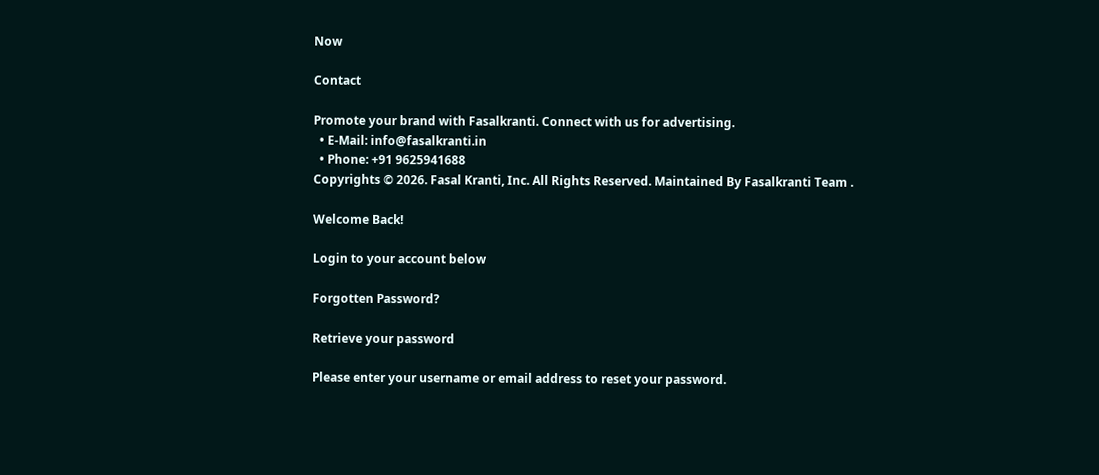Now

Contact

Promote your brand with Fasalkranti. Connect with us for advertising.
  • E-Mail: info@fasalkranti.in
  • Phone: +91 9625941688
Copyrights © 2026. Fasal Kranti, Inc. All Rights Reserved. Maintained By Fasalkranti Team .

Welcome Back!

Login to your account below

Forgotten Password?

Retrieve your password

Please enter your username or email address to reset your password.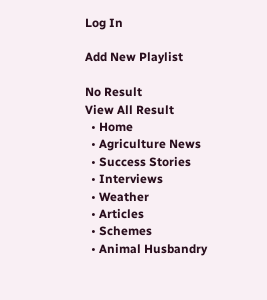Log In

Add New Playlist

No Result
View All Result
  • Home
  • Agriculture News
  • Success Stories
  • Interviews
  • Weather
  • Articles
  • Schemes
  • Animal Husbandry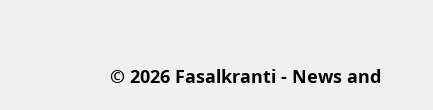© 2026 Fasalkranti - News and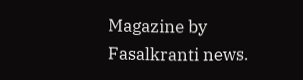Magazine by Fasalkranti news.